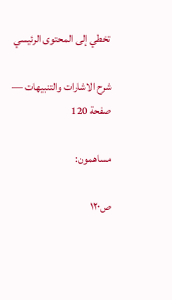تخطي إلى المحتوى الرئيسي

شرح الاشارات والتنبيهات — صفحة 120

مساهمون:

ص١٢٠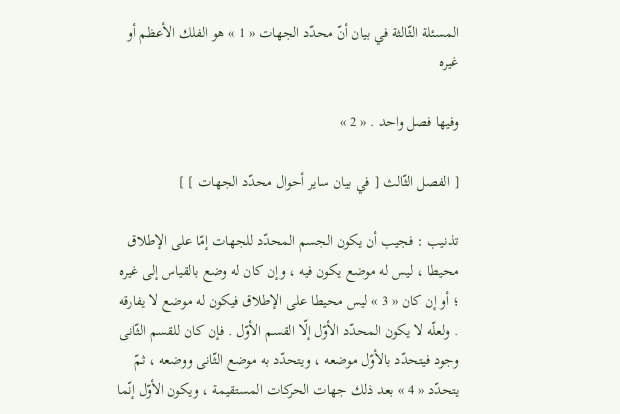المسئلة الثّالثة في بيان أنّ محدّد الجهات « 1 » هو الفلك الأعظم أو غيره

وفيها فصل واحد . « 2 »

[ الفصل الثّالث [ في بيان ساير أحوال محدّد الجهات ] ]

تذنيب : فجيب أن يكون الجسم المحدّد للجهات إمّا على الإطلاق محيطا ، ليس له موضع يكون فيه ، وإن كان له وضع بالقياس إلى غيره ؛ أو إن كان « 3 » ليس محيطا على الإطلاق فيكون له موضع لا يفارقه . ولعلّه لا يكون المحدّد الأوّل إلّا القسم الأوّل . فإن كان للقسم الثّانى وجود فيتحدّد بالأوّل موضعه ، ويتحدّد به موضع الثّانى ووضعه ، ثمّ يتحدّد « 4 » بعد ذلك جهات الحركات المستقيمة ، ويكون الأوّل إنّما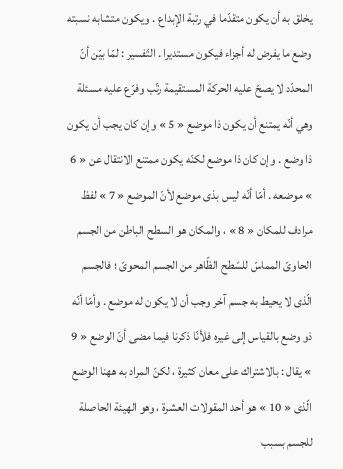يخلق به أن يكون متقدّما في رتبة الإبداع . ويكون متشابه نسبته وضع ما يفرض له أجزاء فيكون مستديرا . التّفسير : لمّا بيّن أنّ المحدّد لا يصحّ عليه الحركة المستقيمة رتّب وفرّع عليه مسئلة وهي أنّه يمتنع أن يكون ذا موضع « 5 » وإن كان يجب أن يكون ذا وضع . وإن كان ذا موضع لكنّه يكون ممتنع الانتقال عن « 6 » موضعه . أمّا أنّه ليس بذى موضع لأنّ الموضع « 7 » لفظ مرادف للمكان « 8 » ، والمكان هو السطح الباطن من الجسم الحاوىّ المماسّ للسّطح الظّاهر من الجسم المحوىّ ؛ فالجسم الّذى لا يحيط به جسم آخر وجب أن لا يكون له موضع . وأمّا أنّه ذو وضع بالقياس إلى غيره فلأنّا ذكرنا فيما مضى أنّ الوضع « 9 » يقال : بالاشتراك على معان كثيرة ، لكنّ المراد به ههنا الوضع الّذى « 10 » هو أحد المقولات العشرة ، وهو الهيئة الحاصلة للجسم بسبب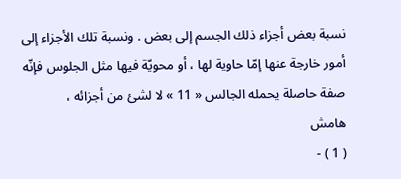نسبة بعض أجزاء ذلك الجسم إلى بعض . ونسبة تلك الأجزاء إلى أمور خارجة عنها إمّا حاوية لها ، أو محويّة فيها مثل الجلوس فإنّه صفة حاصلة يحمله الجالس « 11 » لا لشئ من أجزائه ،
هامش
( 1 ) -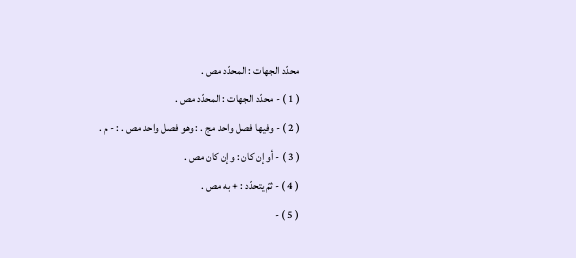محدّد الجهات : المحدّد مص .
( 1 ) - محدّد الجهات : المحدّد مص .
( 2 ) - وفيها فصل واحد مج . : وهو فصل واحد مص . : - م .
( 3 ) - أو إن كان : وإن كان مص .
( 4 ) - ثمّ يتحدّد : + به مص .
( 5 ) -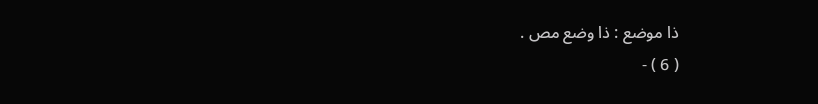ذا موضع : ذا وضع مص .
( 6 ) -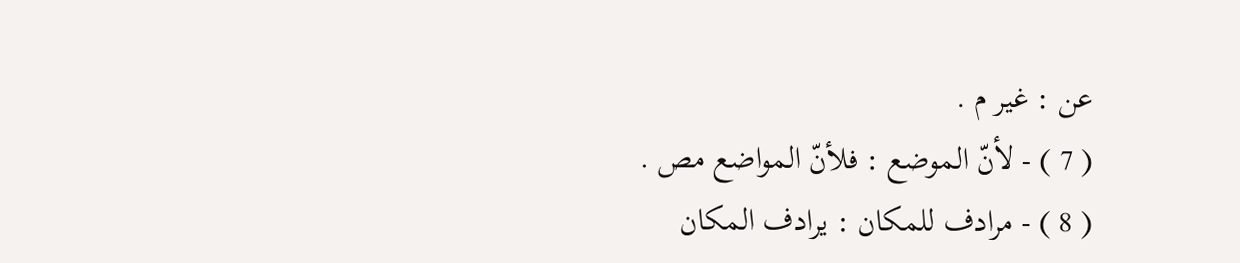عن : غير م .
( 7 ) - لأنّ الموضع : فلأنّ المواضع مص .
( 8 ) - مرادف للمكان : يرادف المكان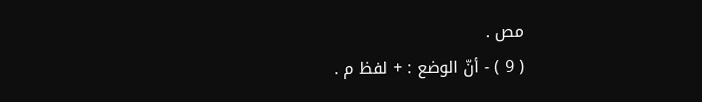مص .
( 9 ) - أنّ الوضع : + لفظ م .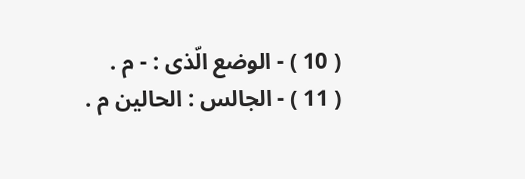( 10 ) - الوضع الّذى : - م .
( 11 ) - الجالس : الحالين م .